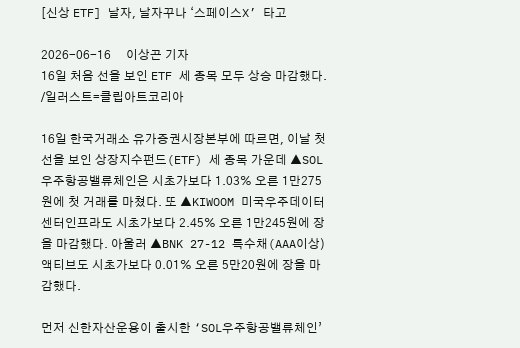[신상 ETF] 날자, 날자꾸나 ‘스페이스X’ 타고

2026-06-16     이상곤 기자
16일 처음 선을 보인 ETF 세 종목 모두 상승 마감했다. /일러스트=클립아트코리아

16일 한국거래소 유가증권시장본부에 따르면, 이날 첫선을 보인 상장지수펀드(ETF) 세 종목 가운데 ▲SOL 우주항공밸류체인은 시초가보다 1.03% 오른 1만275원에 첫 거래를 마쳤다. 또 ▲KIWOOM 미국우주데이터센터인프라도 시초가보다 2.45% 오른 1만245원에 장을 마감했다. 아울러 ▲BNK 27-12 특수채(AAA이상)액티브도 시초가보다 0.01% 오른 5만20원에 장을 마감했다.

먼저 신한자산운용이 출시한 ‘SOL우주항공밸류체인’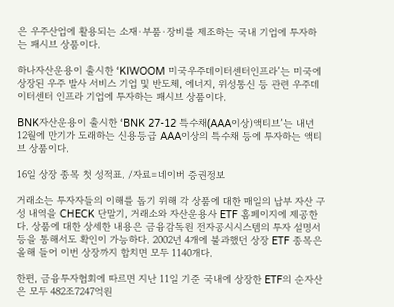은 우주산업에 활용되는 소재·부품·장비를 제조하는 국내 기업에 투자하는 패시브 상품이다.

하나자산운용이 출시한 ‘KIWOOM 미국우주데이터센터인프라’는 미국에 상장된 우주 발사 서비스 기업 및 반도체, 에너지, 위성통신 등 관련 우주데이터센터 인프라 기업에 투자하는 패시브 상품이다.

BNK자산운용이 출시한 ‘BNK 27-12 특수채(AAA이상)액티브’는 내년 12월에 만기가 도래하는 신용등급 AAA이상의 특수채 등에 투자하는 액티브 상품이다.

16일 상장 종목 첫 성적표. /자료=네이버 증권정보

거래소는 투자자들의 이해를 돕기 위해 각 상품에 대한 매일의 납부 자산 구성 내역을 CHECK 단말기, 거래소와 자산운용사 ETF 홈페이지에 제공한다. 상품에 대한 상세한 내용은 금융감독원 전자공시시스템의 투자 설명서 등을 통해서도 확인이 가능하다. 2002년 4개에 불과했던 상장 ETF 종목은 올해 들어 이번 상장까지 합치면 모두 1140개다.

한편, 금융투자협회에 따르면 지난 11일 기준 국내에 상장한 ETF의 순자산은 모두 482조7247억원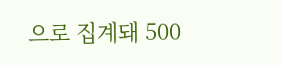으로 집계돼 500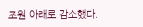조원 아래로 감소했다.